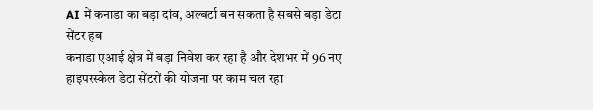AI में कनाडा का बड़ा दांव, अल्बर्टा बन सकता है सबसे बड़ा डेटा सेंटर हब
कनाडा एआई क्षेत्र में बड़ा निवेश कर रहा है और देशभर में 96 नए हाइपरस्केल डेटा सेंटरों की योजना पर काम चल रहा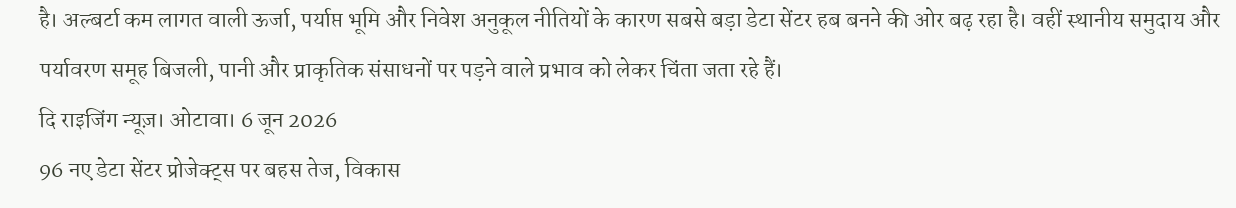है। अल्बर्टा कम लागत वाली ऊर्जा, पर्याप्त भूमि और निवेश अनुकूल नीतियों के कारण सबसे बड़ा डेटा सेंटर हब बनने की ओर बढ़ रहा है। वहीं स्थानीय समुदाय और पर्यावरण समूह बिजली, पानी और प्राकृतिक संसाधनों पर पड़ने वाले प्रभाव को लेकर चिंता जता रहे हैं।
दि राइजिंग न्यूज़। ओटावा। 6 जून 2026
96 नए डेटा सेंटर प्रोजेक्ट्स पर बहस तेज, विकास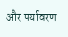और पर्यावरण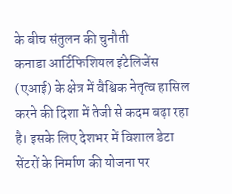के बीच संतुलन की चुनौती
कनाडा आर्टिफिशियल इंटेलिजेंस (एआई) के क्षेत्र में वैश्विक नेतृत्व हासिल करने की दिशा में तेजी से कदम बढ़ा रहा है। इसके लिए देशभर में विशाल डेटा सेंटरों के निर्माण की योजना पर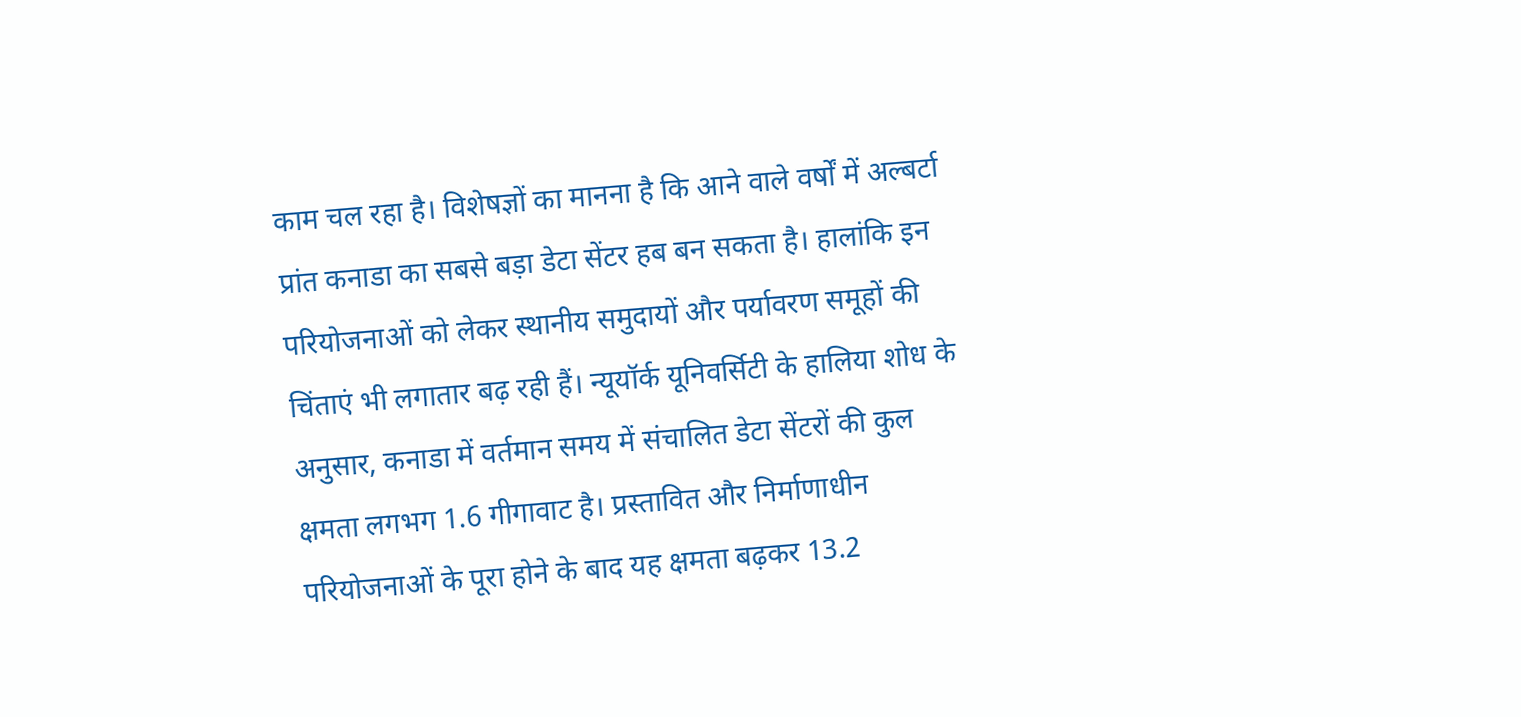काम चल रहा है। विशेषज्ञों का मानना है कि आने वाले वर्षों में अल्बर्टा प्रांत कनाडा का सबसे बड़ा डेटा सेंटर हब बन सकता है। हालांकि इन परियोजनाओं को लेकर स्थानीय समुदायों और पर्यावरण समूहों की चिंताएं भी लगातार बढ़ रही हैं। न्यूयॉर्क यूनिवर्सिटी के हालिया शोध के अनुसार, कनाडा में वर्तमान समय में संचालित डेटा सेंटरों की कुल क्षमता लगभग 1.6 गीगावाट है। प्रस्तावित और निर्माणाधीन परियोजनाओं के पूरा होने के बाद यह क्षमता बढ़कर 13.2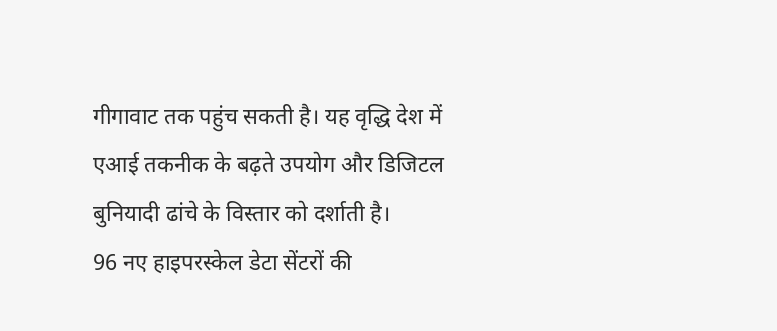गीगावाट तक पहुंच सकती है। यह वृद्धि देश में एआई तकनीक के बढ़ते उपयोग और डिजिटल बुनियादी ढांचे के विस्तार को दर्शाती है।
96 नए हाइपरस्केल डेटा सेंटरों की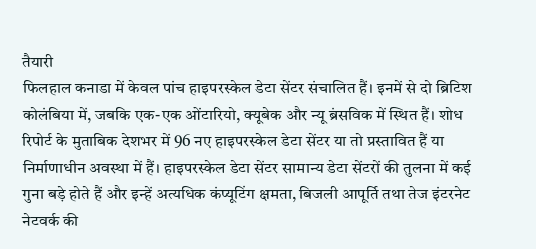तैयारी
फिलहाल कनाडा में केवल पांच हाइपरस्केल डेटा सेंटर संचालित हैं। इनमें से दो ब्रिटिश कोलंबिया में, जबकि एक-एक ओंटारियो, क्यूबेक और न्यू ब्रंसविक में स्थित हैं। शोध रिपोर्ट के मुताबिक देशभर में 96 नए हाइपरस्केल डेटा सेंटर या तो प्रस्तावित हैं या निर्माणाधीन अवस्था में हैं। हाइपरस्केल डेटा सेंटर सामान्य डेटा सेंटरों की तुलना में कई गुना बड़े होते हैं और इन्हें अत्यधिक कंप्यूटिंग क्षमता, बिजली आपूर्ति तथा तेज इंटरनेट नेटवर्क की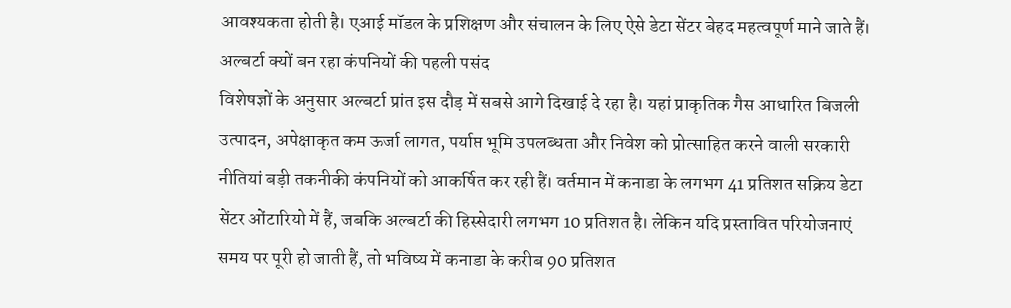आवश्यकता होती है। एआई मॉडल के प्रशिक्षण और संचालन के लिए ऐसे डेटा सेंटर बेहद महत्वपूर्ण माने जाते हैं।
अल्बर्टा क्यों बन रहा कंपनियों की पहली पसंद
विशेषज्ञों के अनुसार अल्बर्टा प्रांत इस दौड़ में सबसे आगे दिखाई दे रहा है। यहां प्राकृतिक गैस आधारित बिजली उत्पादन, अपेक्षाकृत कम ऊर्जा लागत, पर्याप्त भूमि उपलब्धता और निवेश को प्रोत्साहित करने वाली सरकारी नीतियां बड़ी तकनीकी कंपनियों को आकर्षित कर रही हैं। वर्तमान में कनाडा के लगभग 41 प्रतिशत सक्रिय डेटा सेंटर ओंटारियो में हैं, जबकि अल्बर्टा की हिस्सेदारी लगभग 10 प्रतिशत है। लेकिन यदि प्रस्तावित परियोजनाएं समय पर पूरी हो जाती हैं, तो भविष्य में कनाडा के करीब 90 प्रतिशत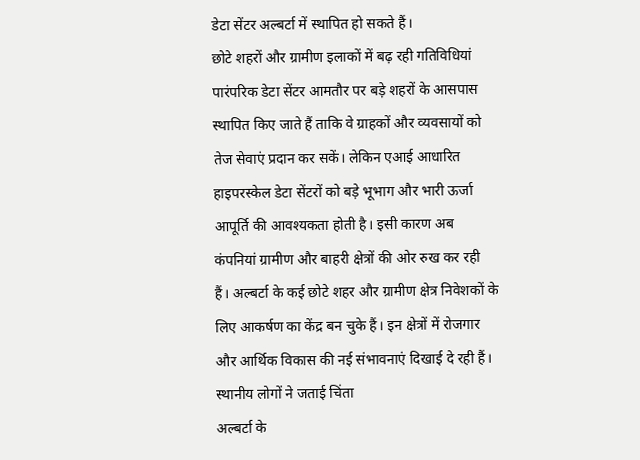डेटा सेंटर अल्बर्टा में स्थापित हो सकते हैं।
छोटे शहरों और ग्रामीण इलाकों में बढ़ रही गतिविधियां
पारंपरिक डेटा सेंटर आमतौर पर बड़े शहरों के आसपास स्थापित किए जाते हैं ताकि वे ग्राहकों और व्यवसायों को तेज सेवाएं प्रदान कर सकें। लेकिन एआई आधारित हाइपरस्केल डेटा सेंटरों को बड़े भूभाग और भारी ऊर्जा आपूर्ति की आवश्यकता होती है। इसी कारण अब कंपनियां ग्रामीण और बाहरी क्षेत्रों की ओर रुख कर रही हैं। अल्बर्टा के कई छोटे शहर और ग्रामीण क्षेत्र निवेशकों के लिए आकर्षण का केंद्र बन चुके हैं। इन क्षेत्रों में रोजगार और आर्थिक विकास की नई संभावनाएं दिखाई दे रही हैं।
स्थानीय लोगों ने जताई चिंता
अल्बर्टा के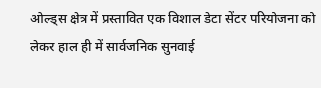ओल्ड्स क्षेत्र में प्रस्तावित एक विशाल डेटा सेंटर परियोजना को लेकर हाल ही में सार्वजनिक सुनवाई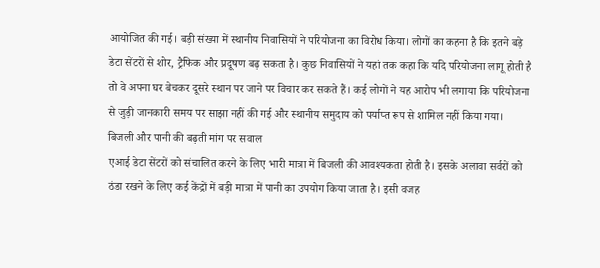आयोजित की गई। बड़ी संख्या में स्थानीय निवासियों ने परियोजना का विरोध किया। लोगों का कहना है कि इतने बड़े डेटा सेंटरों से शोर, ट्रैफिक और प्रदूषण बढ़ सकता है। कुछ निवासियों ने यहां तक कहा कि यदि परियोजना लागू होती है तो वे अपना घर बेचकर दूसरे स्थान पर जाने पर विचार कर सकते हैं। कई लोगों ने यह आरोप भी लगाया कि परियोजना से जुड़ी जानकारी समय पर साझा नहीं की गई और स्थानीय समुदाय को पर्याप्त रूप से शामिल नहीं किया गया।
बिजली और पानी की बढ़ती मांग पर सवाल
एआई डेटा सेंटरों को संचालित करने के लिए भारी मात्रा में बिजली की आवश्यकता होती है। इसके अलावा सर्वरों को ठंडा रखने के लिए कई केंद्रों में बड़ी मात्रा में पानी का उपयोग किया जाता है। इसी वजह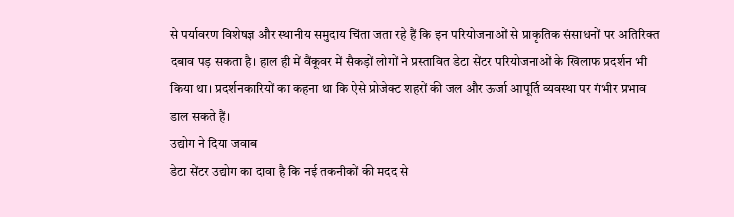से पर्यावरण विशेषज्ञ और स्थानीय समुदाय चिंता जता रहे हैं कि इन परियोजनाओं से प्राकृतिक संसाधनों पर अतिरिक्त दबाव पड़ सकता है। हाल ही में वैंकूवर में सैकड़ों लोगों ने प्रस्तावित डेटा सेंटर परियोजनाओं के खिलाफ प्रदर्शन भी किया था। प्रदर्शनकारियों का कहना था कि ऐसे प्रोजेक्ट शहरों की जल और ऊर्जा आपूर्ति व्यवस्था पर गंभीर प्रभाव डाल सकते हैं।
उद्योग ने दिया जवाब
डेटा सेंटर उद्योग का दावा है कि नई तकनीकों की मदद से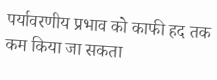पर्यावरणीय प्रभाव को काफी हद तक कम किया जा सकता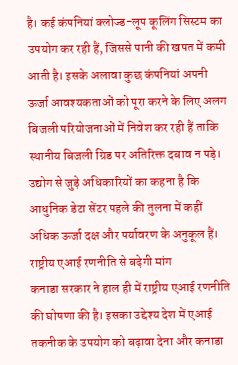है। कई कंपनियां क्लोज्ड-लूप कूलिंग सिस्टम का उपयोग कर रही हैं, जिससे पानी की खपत में कमी आती है। इसके अलावा कुछ कंपनियां अपनी ऊर्जा आवश्यकताओं को पूरा करने के लिए अलग बिजली परियोजनाओं में निवेश कर रही हैं ताकि स्थानीय बिजली ग्रिड पर अतिरिक्त दबाव न पड़े। उद्योग से जुड़े अधिकारियों का कहना है कि आधुनिक डेटा सेंटर पहले की तुलना में कहीं अधिक ऊर्जा दक्ष और पर्यावरण के अनुकूल हैं।
राष्ट्रीय एआई रणनीति से बढ़ेगी मांग
कनाडा सरकार ने हाल ही में राष्ट्रीय एआई रणनीति की घोषणा की है। इसका उद्देश्य देश में एआई तकनीक के उपयोग को बढ़ावा देना और कनाडा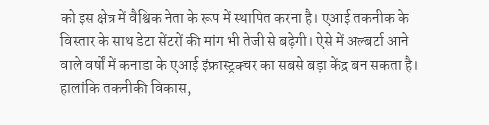को इस क्षेत्र में वैश्विक नेता के रूप में स्थापित करना है। एआई तकनीक के विस्तार के साथ डेटा सेंटरों की मांग भी तेजी से बढ़ेगी। ऐसे में अल्बर्टा आने वाले वर्षों में कनाडा के एआई इंफ्रास्ट्रक्चर का सबसे बड़ा केंद्र बन सकता है। हालांकि तकनीकी विकास,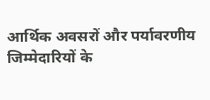आर्थिक अवसरों और पर्यावरणीय जिम्मेदारियों के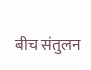बीच संतुलन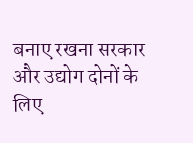बनाए रखना सरकार और उद्योग दोनों के लिए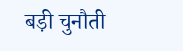बड़ी चुनौती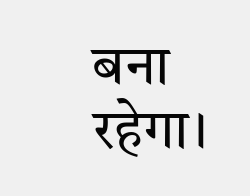बना रहेगा।